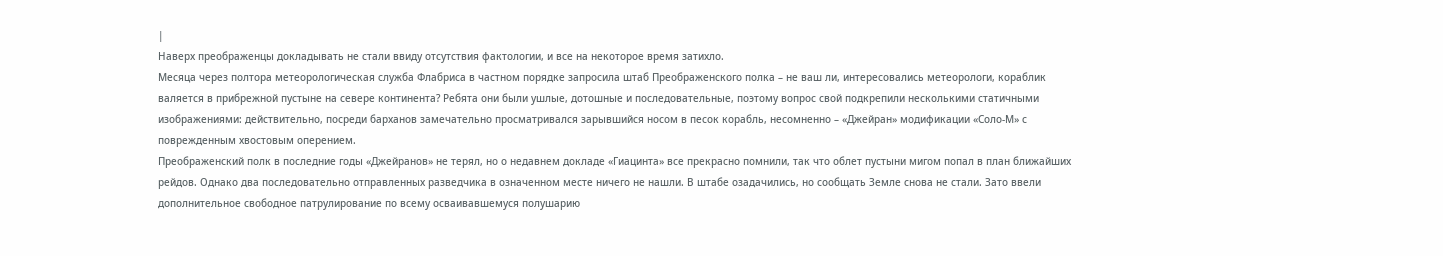|
Наверх преображенцы докладывать не стали ввиду отсутствия фактологии, и все на некоторое время затихло.
Месяца через полтора метеорологическая служба Флабриса в частном порядке запросила штаб Преображенского полка – не ваш ли, интересовались метеорологи, кораблик валяется в прибрежной пустыне на севере континента? Ребята они были ушлые, дотошные и последовательные, поэтому вопрос свой подкрепили несколькими статичными изображениями: действительно, посреди барханов замечательно просматривался зарывшийся носом в песок корабль, несомненно – «Джейран» модификации «Соло-М» с поврежденным хвостовым оперением.
Преображенский полк в последние годы «Джейранов» не терял, но о недавнем докладе «Гиацинта» все прекрасно помнили, так что облет пустыни мигом попал в план ближайших рейдов. Однако два последовательно отправленных разведчика в означенном месте ничего не нашли. В штабе озадачились, но сообщать Земле снова не стали. Зато ввели дополнительное свободное патрулирование по всему осваивавшемуся полушарию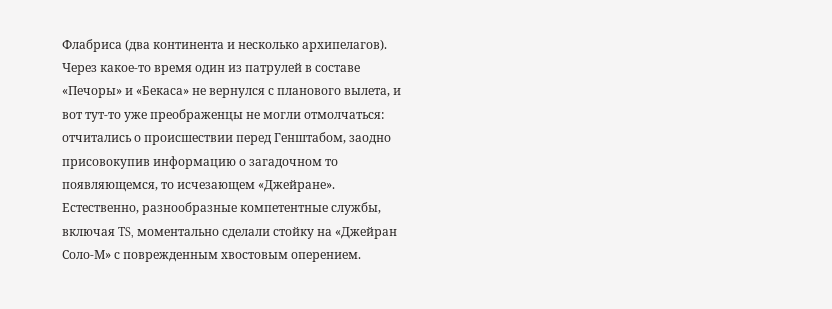Флабриса (два континента и несколько архипелагов).
Через какое-то время один из патрулей в составе «Печоры» и «Бекаса» не вернулся с планового вылета, и вот тут-то уже преображенцы не могли отмолчаться: отчитались о происшествии перед Генштабом, заодно присовокупив информацию о загадочном то появляющемся, то исчезающем «Джейране».
Естественно, разнообразные компетентные службы, включая TS, моментально сделали стойку на «Джейран Соло-М» с поврежденным хвостовым оперением.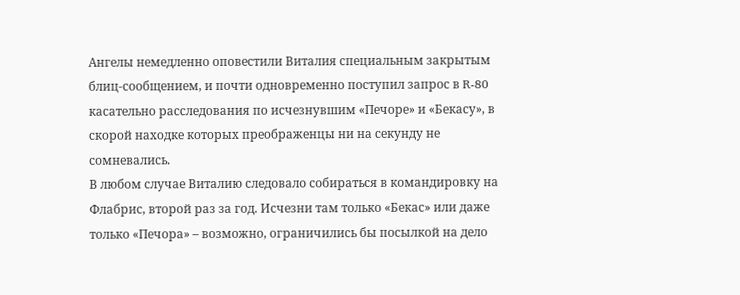Ангелы немедленно оповестили Виталия специальным закрытым блиц-сообщением, и почти одновременно поступил запрос в R-80 касательно расследования по исчезнувшим «Печоре» и «Бекасу», в скорой находке которых преображенцы ни на секунду не сомневались.
В любом случае Виталию следовало собираться в командировку на Флабрис, второй раз за год. Исчезни там только «Бекас» или даже только «Печора» – возможно, ограничились бы посылкой на дело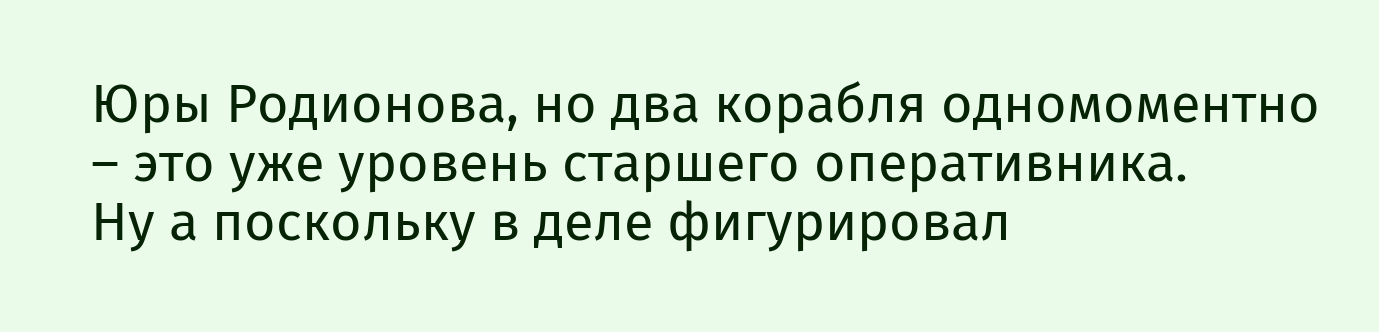Юры Родионова, но два корабля одномоментно – это уже уровень старшего оперативника.
Ну а поскольку в деле фигурировал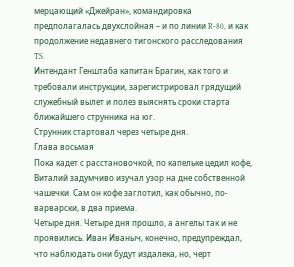мерцающий «Джейран», командировка предполагалась двухслойная – и по линии R-80, и как продолжение недавнего тигонского расследования TS.
Интендант Генштаба капитан Брагин, как того и требовали инструкции, зарегистрировал грядущий служебный вылет и полез выяснять сроки старта ближайшего струнника на юг.
Струнник стартовал через четыре дня.
Глава восьмая
Пока кадет с расстановочкой, по капельке цедил кофе, Виталий задумчиво изучал узор на дне собственной чашечки. Сам он кофе заглотил, как обычно, по-варварски, в два приема.
Четыре дня. Четыре дня прошло, а ангелы так и не проявились. Иван Иваныч, конечно, предупреждал, что наблюдать они будут издалека, но, черт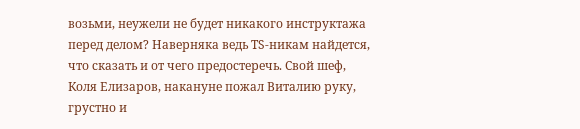возьми, неужели не будет никакого инструктажа перед делом? Наверняка ведь TS-никам найдется, что сказать и от чего предостеречь. Свой шеф, Коля Елизаров, накануне пожал Виталию руку, грустно и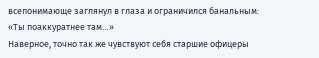всепонимающе заглянул в глаза и ограничился банальным: «Ты поаккуратнее там…»
Наверное, точно так же чувствуют себя старшие офицеры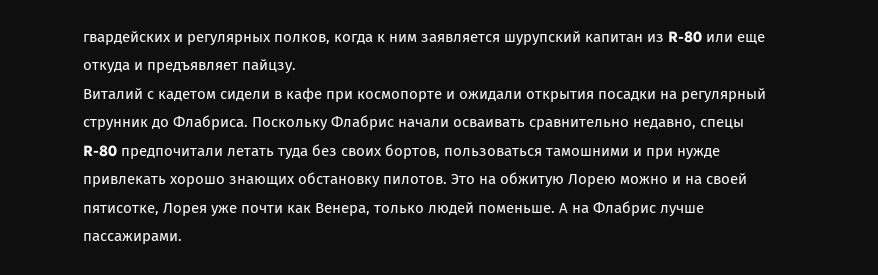гвардейских и регулярных полков, когда к ним заявляется шурупский капитан из R-80 или еще откуда и предъявляет пайцзу.
Виталий с кадетом сидели в кафе при космопорте и ожидали открытия посадки на регулярный струнник до Флабриса. Поскольку Флабрис начали осваивать сравнительно недавно, спецы R-80 предпочитали летать туда без своих бортов, пользоваться тамошними и при нужде привлекать хорошо знающих обстановку пилотов. Это на обжитую Лорею можно и на своей пятисотке, Лорея уже почти как Венера, только людей поменьше. А на Флабрис лучше пассажирами.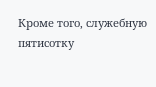Кроме того, служебную пятисотку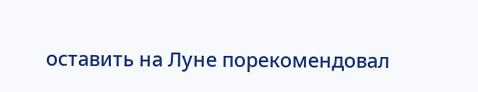оставить на Луне порекомендовал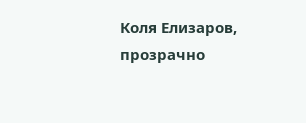Коля Елизаров, прозрачно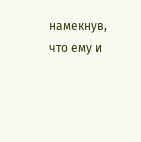намекнув, что ему и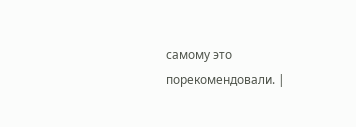самому это порекомендовали. |